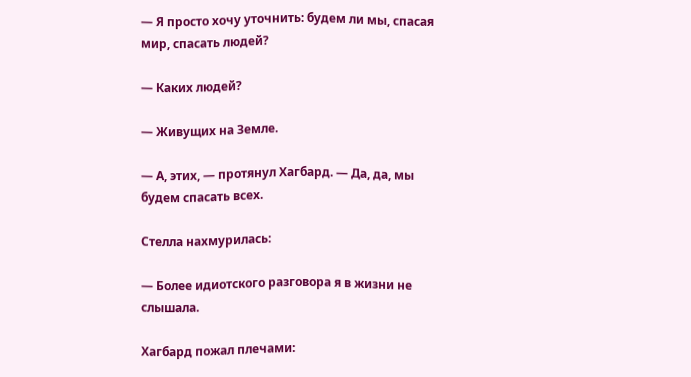— Я просто хочу уточнить: будем ли мы, спасая мир, спасать людей?

— Каких людей?

— Живущих на Земле.

— А, этих, — протянул Хагбард. — Да, да, мы будем спасать всех.

Стелла нахмурилась:

— Более идиотского разговора я в жизни не слышала.

Хагбард пожал плечами: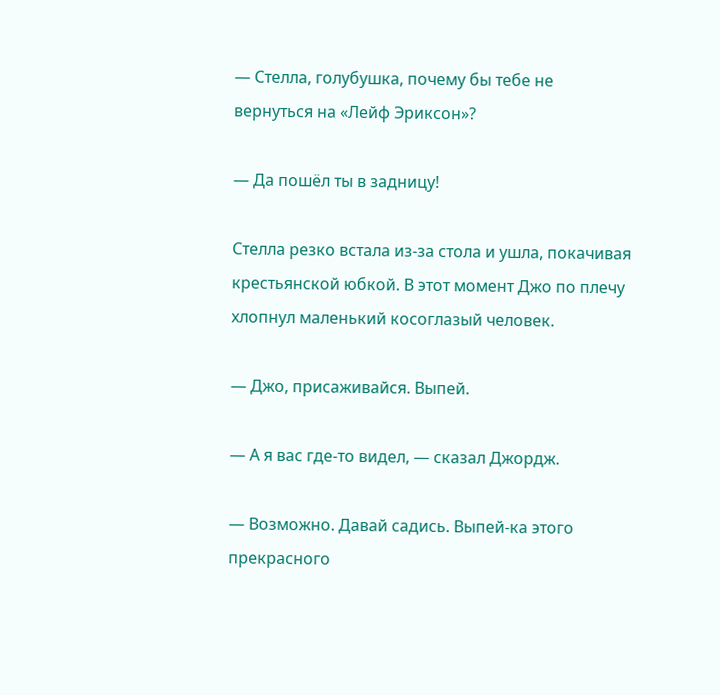— Стелла, голубушка, почему бы тебе не вернуться на «Лейф Эриксон»?

— Да пошёл ты в задницу!

Стелла резко встала из-за стола и ушла, покачивая крестьянской юбкой. В этот момент Джо по плечу хлопнул маленький косоглазый человек.

— Джо, присаживайся. Выпей.

— А я вас где-то видел, — сказал Джордж.

— Возможно. Давай садись. Выпей-ка этого прекрасного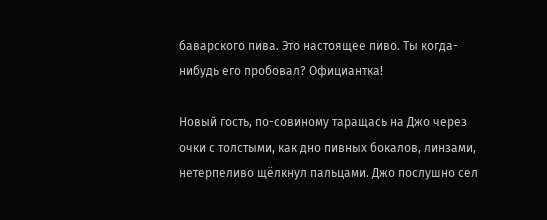баварского пива. Это настоящее пиво. Ты когда-нибудь его пробовал? Официантка!

Новый гость, по-совиному таращась на Джо через очки с толстыми, как дно пивных бокалов, линзами, нетерпеливо щёлкнул пальцами. Джо послушно сел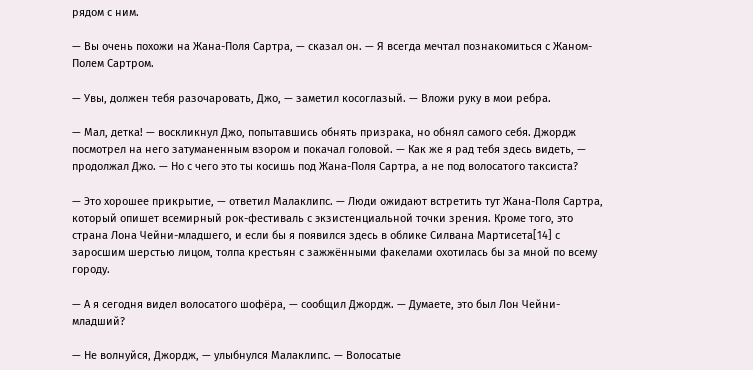рядом с ним.

— Вы очень похожи на Жана-Поля Сартра, — сказал он. — Я всегда мечтал познакомиться с Жаном-Полем Сартром.

— Увы, должен тебя разочаровать, Джо, — заметил косоглазый. — Вложи руку в мои ребра.

— Мал, детка! — воскликнул Джо, попытавшись обнять призрака, но обнял самого себя. Джордж посмотрел на него затуманенным взором и покачал головой. — Как же я рад тебя здесь видеть, — продолжал Джо. — Но с чего это ты косишь под Жана-Поля Сартра, а не под волосатого таксиста?

— Это хорошее прикрытие, — ответил Малаклипс. — Люди ожидают встретить тут Жана-Поля Сартра, который опишет всемирный рок-фестиваль с экзистенциальной точки зрения. Кроме того, это страна Лона Чейни-младшего, и если бы я появился здесь в облике Силвана Мартисета[14] с заросшим шерстью лицом, толпа крестьян с зажжёнными факелами охотилась бы за мной по всему городу.

— А я сегодня видел волосатого шофёра, — сообщил Джордж. — Думаете, это был Лон Чейни-младший?

— Не волнуйся, Джордж, — улыбнулся Малаклипс. — Волосатые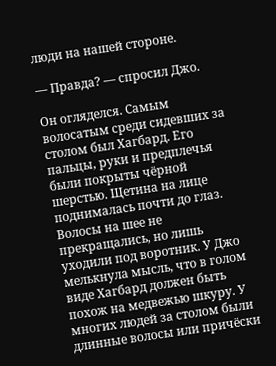люди на нашей стороне.

— Правда? — спросил Джо.

Он огляделся. Самым волосатым среди сидевших за столом был Хагбард. Его пальцы, руки и предплечья были покрыты чёрной шерстью. Щетина на лице поднималась почти до глаз. Волосы на шее не прекращались, но лишь уходили под воротник. У Джо мелькнула мысль, что в голом виде Хагбард должен быть похож на медвежью шкуру. У многих людей за столом были длинные волосы или причёски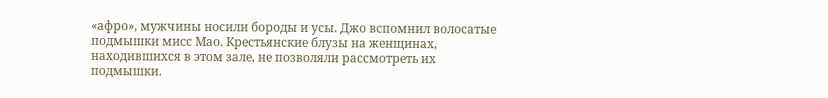«афро», мужчины носили бороды и усы. Джо вспомнил волосатые подмышки мисс Мао. Крестьянские блузы на женщинах, находившихся в этом зале, не позволяли рассмотреть их подмышки.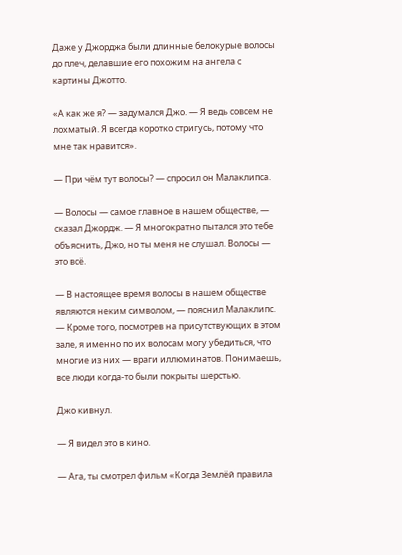Даже у Джорджа были длинные белокурые волосы до плеч, делавшие его похожим на ангела с картины Джотто.

«А как же я? — задумался Джо. — Я ведь совсем не лохматый. Я всегда коротко стригусь, потому что мне так нравится».

— При чём тут волосы? — спросил он Малаклипса.

— Волосы — самое главное в нашем обществе, — сказал Джордж. — Я многократно пытался это тебе объяснить, Джо, но ты меня не слушал. Волосы — это всё.

— В настоящее время волосы в нашем обществе являются неким символом, — пояснил Малаклипс. — Кроме того, посмотрев на присутствующих в этом зале, я именно по их волосам могу убедиться, что многие из них — враги иллюминатов. Понимаешь, все люди когда-то были покрыты шерстью.

Джо кивнул.

— Я видел это в кино.

— Ага, ты смотрел фильм «Когда Землёй правила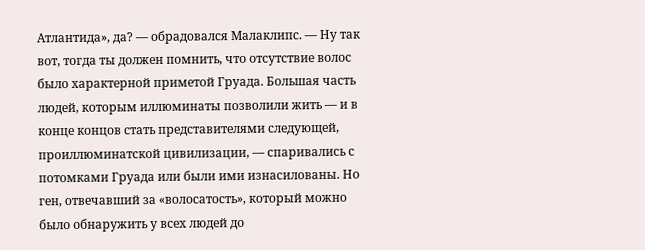Атлантида», да? — обрадовался Малаклипс. — Ну так вот, тогда ты должен помнить, что отсутствие волос было характерной приметой Груада. Большая часть людей, которым иллюминаты позволили жить — и в конце концов стать представителями следующей, проиллюминатской цивилизации, — спаривались с потомками Груада или были ими изнасилованы. Но ген, отвечавший за «волосатость», который можно было обнаружить у всех людей до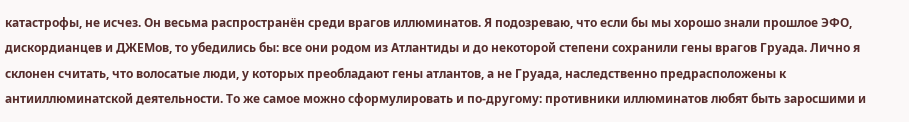катастрофы, не исчез. Он весьма распространён среди врагов иллюминатов. Я подозреваю, что если бы мы хорошо знали прошлое ЭФО, дискордианцев и ДЖЕМов, то убедились бы: все они родом из Атлантиды и до некоторой степени сохранили гены врагов Груада. Лично я склонен считать, что волосатые люди, у которых преобладают гены атлантов, а не Груада, наследственно предрасположены к антииллюминатской деятельности. То же самое можно сформулировать и по-другому: противники иллюминатов любят быть заросшими и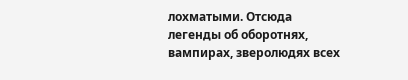лохматыми. Отсюда легенды об оборотнях, вампирах, зверолюдях всех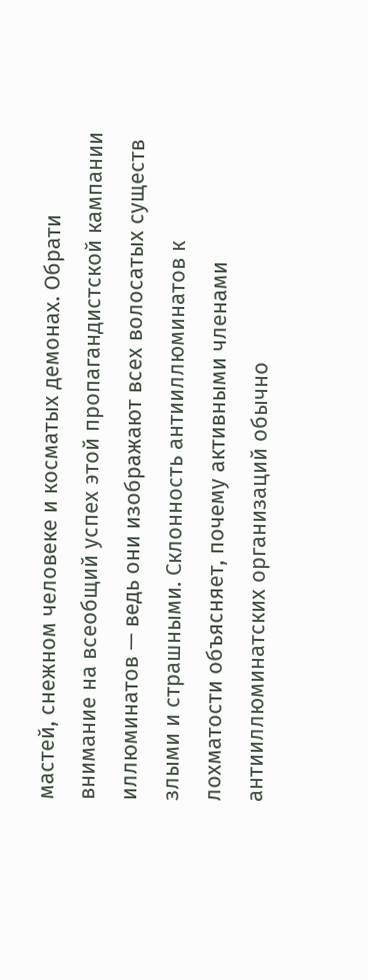мастей, снежном человеке и косматых демонах. Обрати внимание на всеобщий успех этой пропагандистской кампании иллюминатов — ведь они изображают всех волосатых существ злыми и страшными. Склонность антииллюминатов к лохматости объясняет, почему активными членами антииллюминатских организаций обычно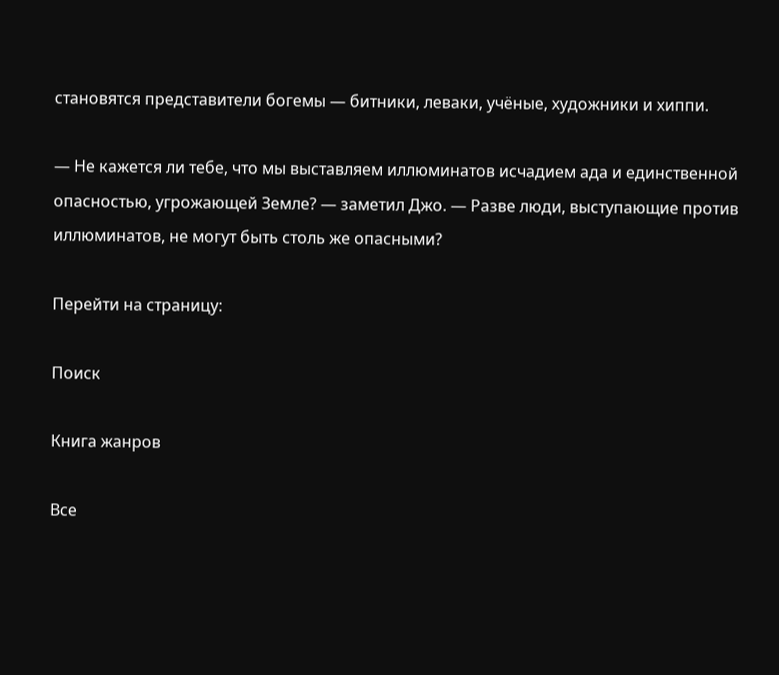становятся представители богемы — битники, леваки, учёные, художники и хиппи.

— Не кажется ли тебе, что мы выставляем иллюминатов исчадием ада и единственной опасностью, угрожающей Земле? — заметил Джо. — Разве люди, выступающие против иллюминатов, не могут быть столь же опасными?

Перейти на страницу:

Поиск

Книга жанров

Все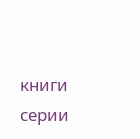книги серии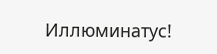Иллюминатус!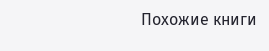Похожие книги